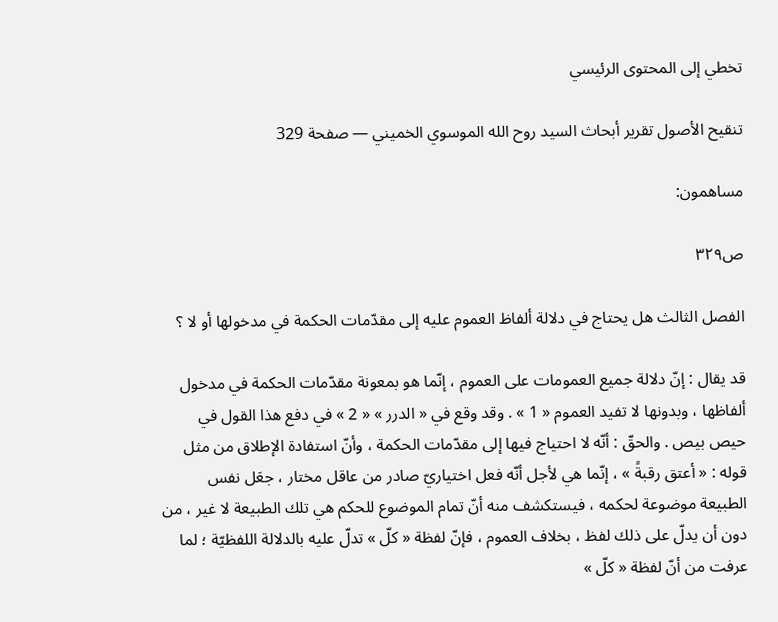تخطي إلى المحتوى الرئيسي

تنقيح الأصول تقرير أبحاث السيد روح الله الموسوي الخميني — صفحة 329

مساهمون:

ص٣٢٩

الفصل الثالث هل يحتاج في دلالة ألفاظ العموم عليه إلى مقدّمات الحكمة في مدخولها أو لا ؟

قد يقال : إنّ دلالة جميع العمومات على العموم ، إنّما هو بمعونة مقدّمات الحكمة في مدخول ألفاظها ، وبدونها لا تفيد العموم « 1 » . وقد وقع في « الدرر » « 2 » في دفع هذا القول في حيص بيص . والحقّ : أنّه لا احتياج فيها إلى مقدّمات الحكمة ، وأنّ استفادة الإطلاق من مثل قوله : « أعتق رقبةً » ، إنّما هي لأجل أنّه فعل اختياريّ صادر من عاقل مختار ، جعَل نفس الطبيعة موضوعة لحكمه ، فيستكشف منه أنّ تمام الموضوع للحكم هي تلك الطبيعة لا غير ، من دون أن يدلّ على ذلك لفظ ، بخلاف العموم ، فإنّ لفظة « كلّ » تدلّ عليه بالدلالة اللفظيّة ؛ لما عرفت من أنّ لفظة « كلّ »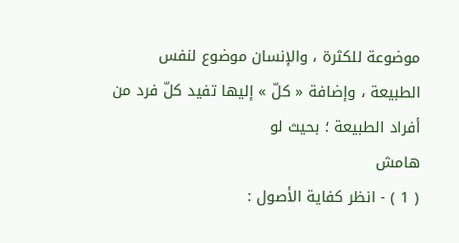موضوعة للكثرة ، والإنسان موضوع لنفس الطبيعة ، وإضافة « كلّ » إليها تفيد كلّ فرد من أفراد الطبيعة ؛ بحيث لو
هامش
( 1 ) - انظر كفاية الأصول :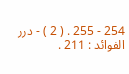254 - 255 . ( 2 ) - درر الفوائد : 211 .